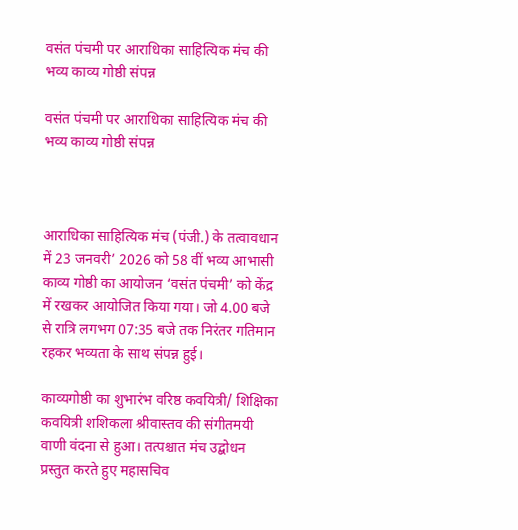वसंत पंचमी पर आराधिका साहित्यिक मंच की भव्य काव्य गोष्ठी संपन्न

वसंत पंचमी पर आराधिका साहित्यिक मंच की भव्य काव्य गोष्ठी संपन्न



आराधिका साहित्यिक मंच (पंजी.) के तत्वावधान में 23 जनवरी’ 2026 को 58 वीं भव्य आभासी काव्य गोष्ठी का आयोजन ‘वसंत पंचमी’ को केंद्र में रखकर आयोजित किया गया। जो 4.00 बजे से रात्रि लगभग 07:35 बजे तक निरंतर गतिमान रहकर भव्यता के साथ संपन्न हुई।

काव्यगोष्ठी का शुभारंभ वरिष्ठ कवयित्री/ शिक्षिका कवयित्री शशिकला श्रीवास्तव की संगीतमयी वाणी वंदना से हुआ। तत्पश्चात मंच उद्बोधन प्रस्तुत करते हुए महासचिव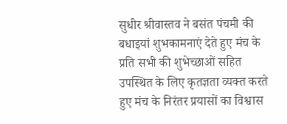सुधीर श्रीवास्तव ने बसंत पंचमी की बधाइयां शुभकामनाएं देते हुए मंच के प्रति सभी की शुभेच्छाओं सहित उपस्थित के लिए कृतज्ञता व्यक्त करते हुए मंच के निरंतर प्रयासों का विश्वास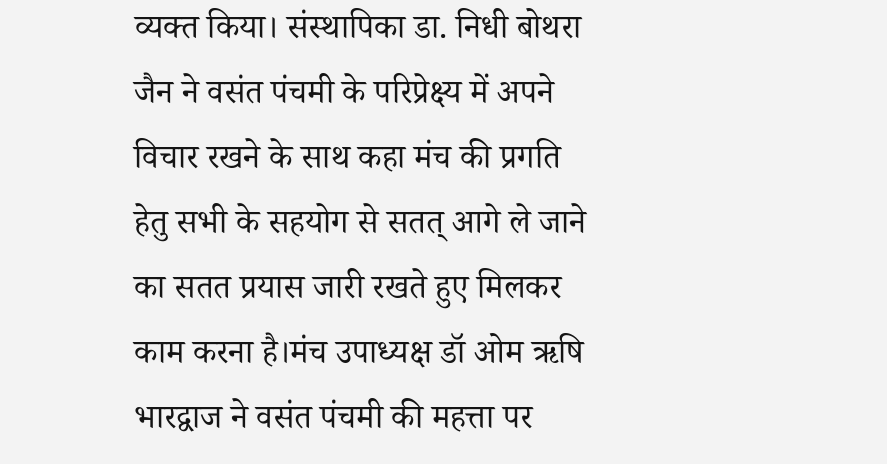व्यक्त किया। संस्थापिका डा. निधी बोथरा जैन ने वसंत पंचमी के परिप्रेक्ष्य में अपने विचार रखने के साथ कहा मंच की प्रगति हेतु सभी के सहयोग से सतत् आगे ले जाने का सतत प्रयास जारी रखते हुए मिलकर काम करना है।मंच उपाध्यक्ष डॉ ओम ऋषि भारद्वाज ने वसंत पंचमी की महत्ता पर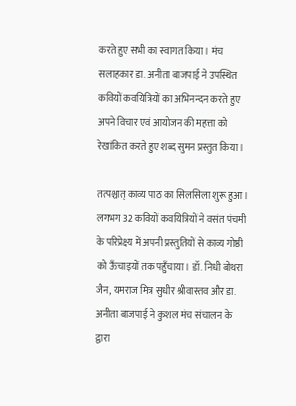करते हुए सभी का स्वागत किया । मंच सलाहकार डा. अनीता बाजपाई ने उपस्थित कवियों कवयित्रियों का अभिनन्दन करते हुए अपने विचार एवं आयोजन की महत्ता को रेखांकित करते हुए शब्द सुमन प्रस्तुत किया।

तत्पश्चात् काव्य पाठ का सिलसिला शुरू हुआ। लगभग 32 कवियों कवयित्रियों ने वसंत पंचमी के परिप्रेक्ष्य में अपनी प्रस्तुतियों से काव्य गोष्ठी को ऊँचाइयों तक पहुँचाया। डॉ. निधी बोथरा जैन, यमराज मित्र सुधीर श्रीवास्तव और डा. अनीता बाजपाई ने कुशल मंच संचालन के द्वारा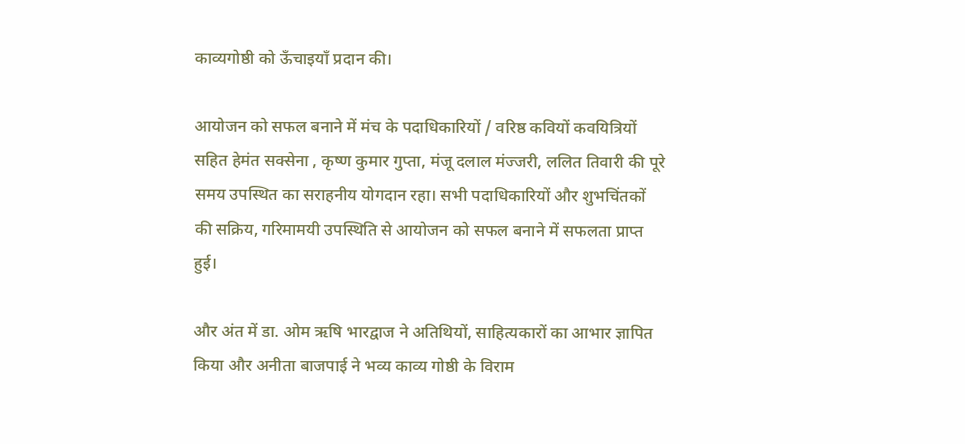काव्यगोष्ठी को ऊँचाइयाँ प्रदान की।

आयोजन को सफल बनाने में मंच के पदाधिकारियों / वरिष्ठ कवियों कवयित्रियों सहित हेमंत सक्सेना , कृष्ण कुमार गुप्ता, मंजू दलाल मंज्जरी, ललित तिवारी की पूरे समय उपस्थित का सराहनीय योगदान रहा। सभी पदाधिकारियों और शुभचिंतकों की सक्रिय, गरिमामयी उपस्थिति से आयोजन को सफल बनाने में सफलता प्राप्त हुई।

और अंत में डा. ओम ऋषि भारद्वाज ने अतिथियों, साहित्यकारों का आभार ज्ञापित किया और अनीता बाजपाई ने भव्य काव्य गोष्ठी के विराम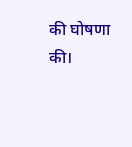की घोषणा की।